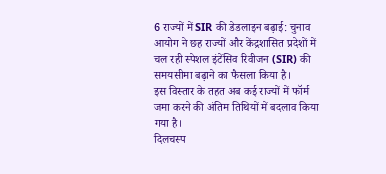6 राज्यों में SIR की डेडलाइन बढ़ाई: चुनाव आयोग ने छह राज्यों और केंद्रशासित प्रदेशों में चल रही स्पेशल इंटेंसिव रिवीजन (SIR) की समयसीमा बढ़ाने का फैसला किया है।
इस विस्तार के तहत अब कई राज्यों में फॉर्म जमा करने की अंतिम तिथियों में बदलाव किया गया है।
दिलचस्प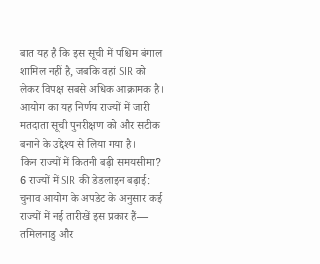बात यह है कि इस सूची में पश्चिम बंगाल शामिल नहीं है, जबकि वहां SIR को लेकर विपक्ष सबसे अधिक आक्रामक है।
आयोग का यह निर्णय राज्यों में जारी मतदाता सूची पुनरीक्षण को और सटीक बनाने के उद्देश्य से लिया गया है।
किन राज्यों में कितनी बढ़ी समयसीमा?
6 राज्यों में SIR की डेडलाइन बढ़ाई: चुनाव आयोग के अपडेट के अनुसार कई राज्यों में नई तारीखें इस प्रकार हैं—
तमिलनाडु और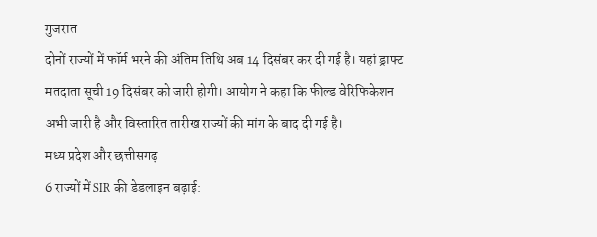गुजरात
दोनों राज्यों में फॉर्म भरने की अंतिम तिथि अब 14 दिसंबर कर दी गई है। यहां ड्राफ्ट मतदाता सूची 19 दिसंबर को जारी होगी। आयोग ने कहा कि फील्ड वेरिफिकेशन अभी जारी है और विस्तारित तारीख राज्यों की मांग के बाद दी गई है।
मध्य प्रदेश और छत्तीसगढ़
6 राज्यों में SIR की डेडलाइन बढ़ाई: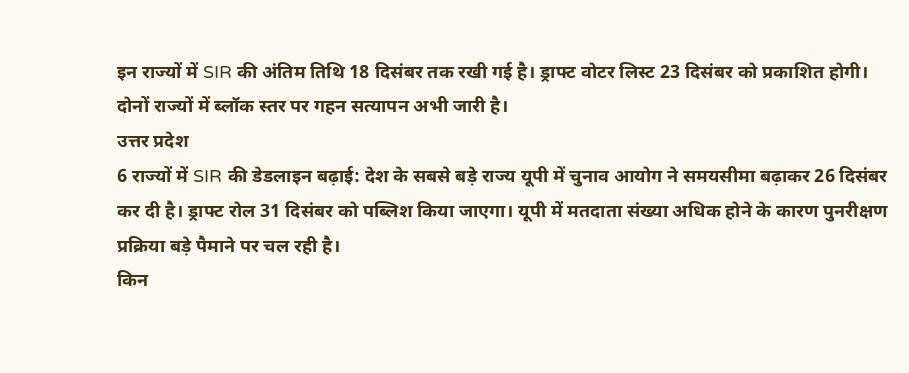इन राज्यों में SIR की अंतिम तिथि 18 दिसंबर तक रखी गई है। ड्राफ्ट वोटर लिस्ट 23 दिसंबर को प्रकाशित होगी। दोनों राज्यों में ब्लॉक स्तर पर गहन सत्यापन अभी जारी है।
उत्तर प्रदेश
6 राज्यों में SIR की डेडलाइन बढ़ाई: देश के सबसे बड़े राज्य यूपी में चुनाव आयोग ने समयसीमा बढ़ाकर 26 दिसंबर कर दी है। ड्राफ्ट रोल 31 दिसंबर को पब्लिश किया जाएगा। यूपी में मतदाता संख्या अधिक होने के कारण पुनरीक्षण प्रक्रिया बड़े पैमाने पर चल रही है।
किन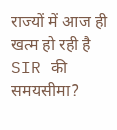राज्यों में आज ही खत्म हो रही है SIR की समयसीमा?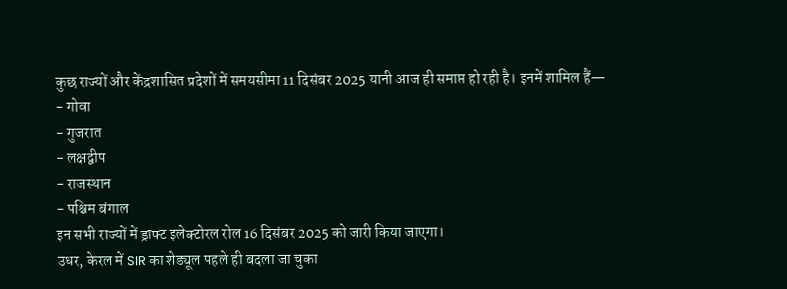कुछ राज्यों और केंद्रशासित प्रदेशों में समयसीमा 11 दिसंबर 2025 यानी आज ही समाप्त हो रही है। इनमें शामिल हैं—
- गोवा
- गुजरात
- लक्षद्वीप
- राजस्थान
- पश्चिम बंगाल
इन सभी राज्यों में ड्राफ्ट इलेक्टोरल रोल 16 दिसंबर 2025 को जारी किया जाएगा।
उधर, केरल में SIR का शेड्यूल पहले ही बदला जा चुका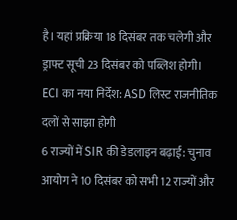है। यहां प्रक्रिया 18 दिसंबर तक चलेगी और ड्राफ्ट सूची 23 दिसंबर को पब्लिश होगी।
ECI का नया निर्देश: ASD लिस्ट राजनीतिक दलों से साझा होगी
6 राज्यों में SIR की डेडलाइन बढ़ाई: चुनाव आयोग ने 10 दिसंबर को सभी 12 राज्यों और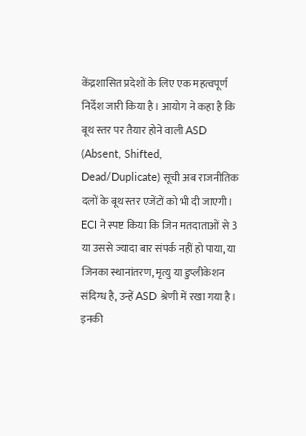केंद्रशासित प्रदेशों के लिए एक महत्वपूर्ण निर्देश जारी किया है। आयोग ने कहा है कि बूथ स्तर पर तैयार होने वाली ASD (Absent, Shifted, Dead/Duplicate) सूची अब राजनीतिक दलों के बूथ स्तर एजेंटों को भी दी जाएगी।
ECI ने स्पष्ट किया कि जिन मतदाताओं से 3 या उससे ज्यादा बार संपर्क नहीं हो पाया, या जिनका स्थानांतरण, मृत्यु या डुप्लीकेशन संदिग्ध है, उन्हें ASD श्रेणी में रखा गया है। इनकी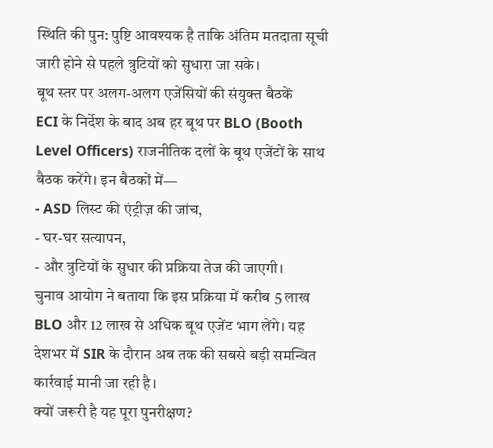स्थिति की पुन: पुष्टि आवश्यक है ताकि अंतिम मतदाता सूची जारी होने से पहले त्रुटियों को सुधारा जा सके।
बूथ स्तर पर अलग-अलग एजेंसियों की संयुक्त बैठकें
ECI के निर्देश के बाद अब हर बूथ पर BLO (Booth Level Officers) राजनीतिक दलों के बूथ एजेंटों के साथ बैठक करेंगे। इन बैठकों में—
- ASD लिस्ट की एंट्रीज़ की जांच,
- घर-घर सत्यापन,
- और त्रुटियों के सुधार की प्रक्रिया तेज की जाएगी।
चुनाव आयोग ने बताया कि इस प्रक्रिया में करीब 5 लाख BLO और 12 लाख से अधिक बूथ एजेंट भाग लेंगे। यह देशभर में SIR के दौरान अब तक की सबसे बड़ी समन्वित कार्रवाई मानी जा रही है।
क्यों जरूरी है यह पूरा पुनरीक्षण?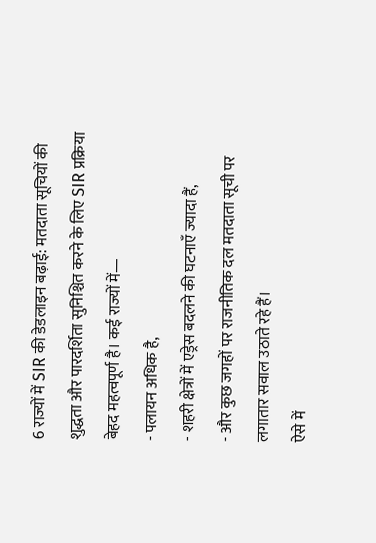6 राज्यों में SIR की डेडलाइन बढ़ाई: मतदाता सूचियों की शुद्धता और पारदर्शिता सुनिश्चित करने के लिए SIR प्रक्रिया बेहद महत्वपूर्ण है। कई राज्यों में—
- पलायन अधिक है,
- शहरी क्षेत्रों में एड्रेस बदलने की घटनाएँ ज्यादा हैं,
- और कुछ जगहों पर राजनीतिक दल मतदाता सूची पर लगातार सवाल उठाते रहे हैं।
ऐसे में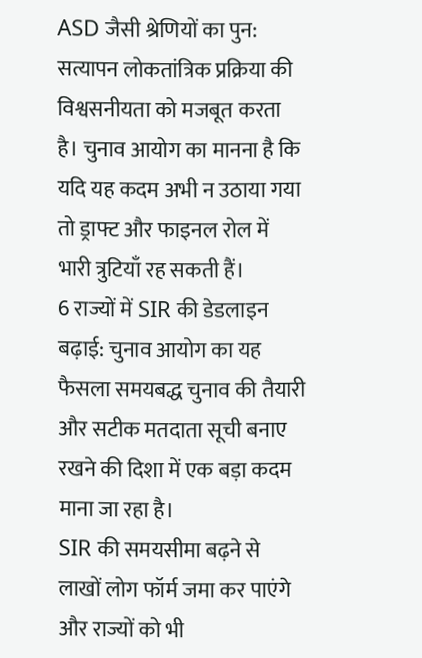ASD जैसी श्रेणियों का पुन: सत्यापन लोकतांत्रिक प्रक्रिया की विश्वसनीयता को मजबूत करता है। चुनाव आयोग का मानना है कि यदि यह कदम अभी न उठाया गया तो ड्राफ्ट और फाइनल रोल में भारी त्रुटियाँ रह सकती हैं।
6 राज्यों में SIR की डेडलाइन बढ़ाई: चुनाव आयोग का यह फैसला समयबद्ध चुनाव की तैयारी और सटीक मतदाता सूची बनाए रखने की दिशा में एक बड़ा कदम माना जा रहा है।
SIR की समयसीमा बढ़ने से लाखों लोग फॉर्म जमा कर पाएंगे और राज्यों को भी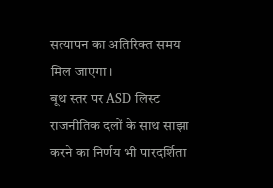सत्यापन का अतिरिक्त समय मिल जाएगा।
बूथ स्तर पर ASD लिस्ट राजनीतिक दलों के साथ साझा करने का निर्णय भी पारदर्शिता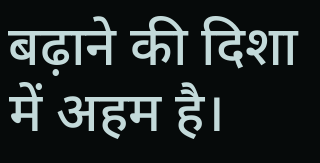बढ़ाने की दिशा में अहम है।